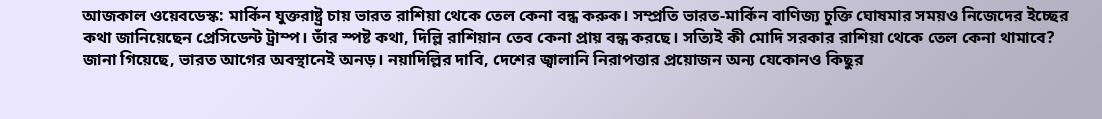আজকাল ওয়েবডেস্ক: মার্কিন যুক্তরাষ্ট্র চায় ভারত রাশিয়া থেকে তেল কেনা বন্ধ করুক। সম্প্রতি ভারত-মার্কিন বাণিজ্য চুক্তি ঘোষমার সময়ও নিজেদের ইচ্ছের কথা জানিয়েছেন প্রেসিডেন্ট ট্রাম্প। তাঁর স্পষ্ট কথা, দিল্লি রাশিয়ান তেব কেনা প্রায় বন্ধ করছে। সত্যিই কী মোদি সরকার রাশিয়া থেকে তেল কেনা থামাবে? জানা গিয়েছে, ভারত আগের অবস্থানেই অনড়। নয়াদিল্লির দাবি, দেশের জ্বালানি নিরাপত্তার প্রয়োজন অন্য যেকোনও কিছুর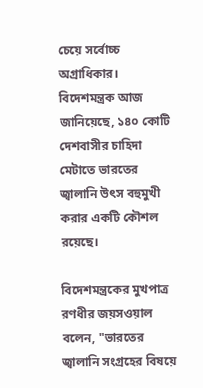চেয়ে সর্বোচ্চ অগ্রাধিকার। বিদেশমন্ত্রক আজ জানিয়েছে, ১৪০ কোটি দেশবাসীর চাহিদা মেটাতে ভারতের জ্বালানি উৎস বহুমুখী করার একটি কৌশল রয়েছে।

বিদেশমন্ত্রকের মুখপাত্র রণধীর জয়সওয়াল বলেন, "ভারতের জ্বালানি সংগ্রহের বিষয়ে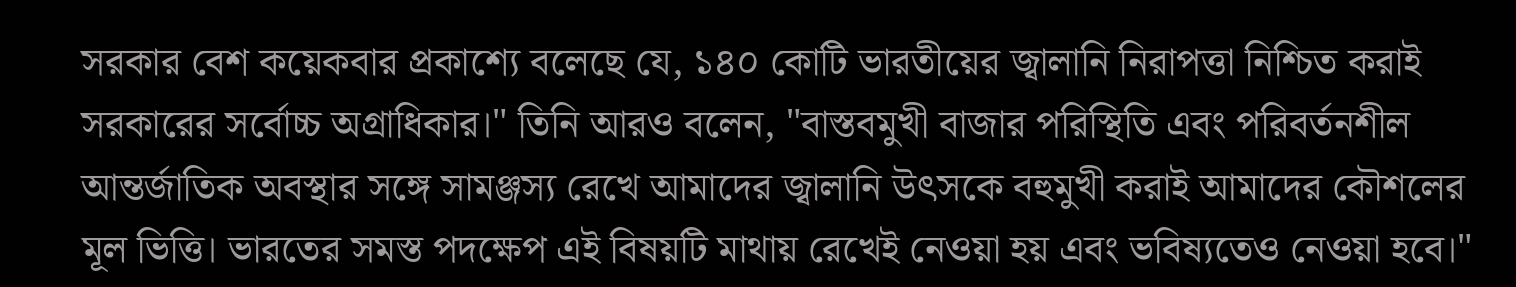সরকার বেশ কয়েকবার প্রকাশ্যে বলেছে যে, ১৪০ কোটি ভারতীয়ের জ্বালানি নিরাপত্তা নিশ্চিত করাই সরকারের সর্বোচ্চ অগ্রাধিকার।" তিনি আরও বলেন, "বাস্তবমুখী বাজার পরিস্থিতি এবং পরিবর্তনশীল আন্তর্জাতিক অবস্থার সঙ্গে সামঞ্জস্য রেখে আমাদের জ্বালানি উৎসকে বহুমুখী করাই আমাদের কৌশলের মূল ভিত্তি। ভারতের সমস্ত পদক্ষেপ এই বিষয়টি মাথায় রেখেই নেওয়া হয় এবং ভবিষ্যতেও নেওয়া হবে।"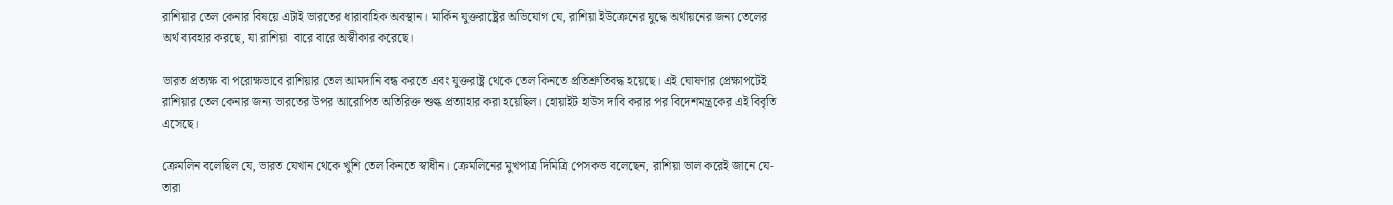রাশিয়ার তেল কেনার বিষয়ে এটাই ভারতের ধারাবাহিক অবস্থান। মার্কিন যুক্তরাষ্ট্রের অভিযোগ যে, রাশিয়া ইউক্রেনের যুদ্ধে অর্থায়নের জন্য তেলের অর্থ ব্যবহার করছে, যা রাশিয়া  বারে বারে অস্বীকার করেছে।

ভারত প্রত্যক্ষ বা পরোক্ষভাবে রাশিয়ার তেল আমদানি বন্ধ করতে এবং যুক্তরাষ্ট্র থেকে তেল কিনতে প্রতিশ্রুতিবদ্ধ হয়েছে। এই ঘোষণার প্রেক্ষাপটেই রাশিয়ার তেল কেনার জন্য ভারতের উপর আরোপিত অতিরিক্ত শুল্ক প্রত্যাহার করা হয়েছিল। হোয়াইট হাউস দাবি করার পর বিদেশমন্ত্রকের এই বিবৃতি এসেছে।

ক্রেমলিন বলেছিল যে, ভারত যেখান থেকে খুশি তেল কিনতে স্বাধীন। ক্রেমলিনের মুখপাত্র দিমিত্রি পেসকভ বলেছেন, রাশিয়া ভাল করেই জানে যে- তারা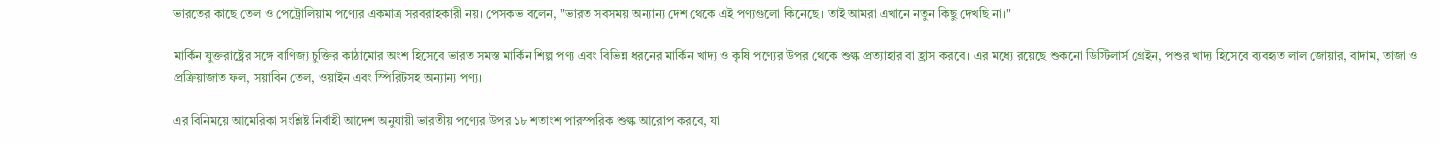ভারতের কাছে তেল ও পেট্রোলিয়াম পণ্যের একমাত্র সরবরাহকারী নয়। পেসকভ বলেন, "ভারত সবসময় অন্যান্য দেশ থেকে এই পণ্যগুলো কিনেছে। তাই আমরা এখানে নতুন কিছু দেখছি না।"

মার্কিন যুক্তরাষ্ট্রের সঙ্গে বাণিজ্য চুক্তির কাঠামোর অংশ হিসেবে ভারত সমস্ত মার্কিন শিল্প পণ্য এবং বিভিন্ন ধরনের মার্কিন খাদ্য ও কৃষি পণ্যের উপর থেকে শুল্ক প্রত্যাহার বা হ্রাস করবে। এর মধ্যে রয়েছে শুকনো ডিস্টিলার্স গ্রেইন, পশুর খাদ্য হিসেবে ব্যবহৃত লাল জোয়ার, বাদাম, তাজা ও প্রক্রিয়াজাত ফল, সয়াবিন তেল, ওয়াইন এবং স্পিরিটসহ অন্যান্য পণ্য।

এর বিনিময়ে আমেরিকা সংশ্লিষ্ট নির্বাহী আদেশ অনুযায়ী ভারতীয় পণ্যের উপর ১৮ শতাংশ পারস্পরিক শুল্ক আরোপ করবে, যা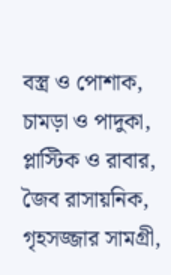বস্ত্র ও পোশাক, চামড়া ও পাদুকা, প্লাস্টিক ও রাবার, জৈব রাসায়নিক, গৃহসজ্জার সামগ্রী,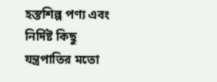হস্তশিল্প পণ্য এবং নির্দিষ্ট কিছু যন্ত্রপাতির মতো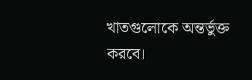খাতগুলোকে অন্তর্ভুক্ত করবে।